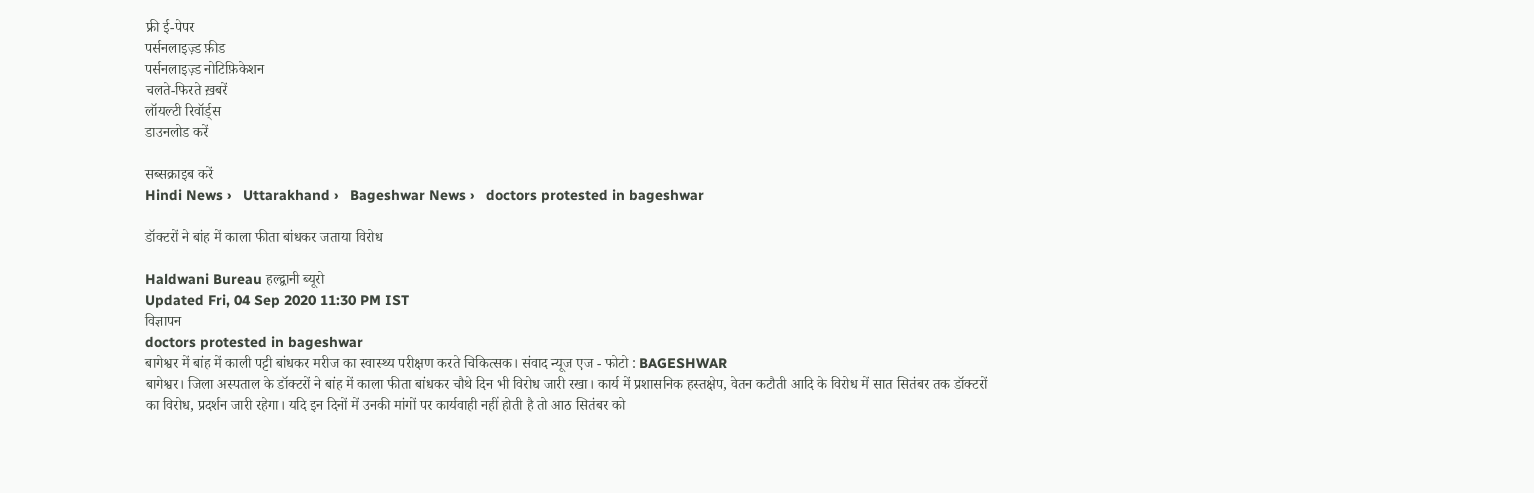फ्री ई-पेपर
पर्सनलाइज़्ड फ़ीड
पर्सनलाइज़्ड नोटिफ़िकेशन
चलते-फिरते ख़बरें
लॉयल्टी रिवॉर्ड्स
डाउनलोड करें

सब्सक्राइब करें
Hindi News ›   Uttarakhand ›   Bageshwar News ›   doctors protested in bageshwar

डॉक्टरों ने बांह में काला फीता बांधकर जताया विरोध

Haldwani Bureau हल्द्वानी ब्यूरो
Updated Fri, 04 Sep 2020 11:30 PM IST
विज्ञापन
doctors protested in bageshwar
बागेश्वर में बांह में काली पट्टी बांधकर मरीज का स्वास्थ्य परीक्षण करते चिकित्सक। संवाद न्यूज एज - फोटो : BAGESHWAR
बागेश्वर। जिला अस्पताल के डॉक्टरों ने बांह में काला फीता बांधकर चौथे दिन भी विरोध जारी रखा। कार्य में प्रशासनिक हस्तक्षेप, वेतन कटौती आदि के विरोध में सात सितंबर तक डॉक्टरों का विरोध, प्रदर्शन जारी रहेगा। यदि इन दिनों में उनकी मांगों पर कार्यवाही नहीं होती है तो आठ सितंबर को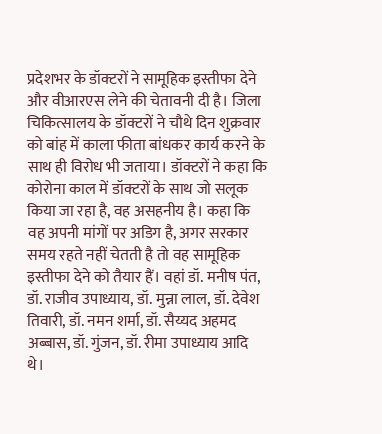प्रदेशभर के डॉक्टरों ने सामूहिक इस्तीफा देने और वीआरएस लेने की चेतावनी दी है। जिला चिकित्सालय के डॉक्टरों ने चौथे दिन शुक्रवार को बांह में काला फीता बांधकर कार्य करने के साथ ही विरोध भी जताया। डॉक्टरों ने कहा कि कोरोना काल में डॉक्टरों के साथ जो सलूक किया जा रहा है, वह असहनीय है। कहा कि वह अपनी मांगों पर अडिग है, अगर सरकार समय रहते नहीं चेतती है तो वह सामूहिक इस्तीफा देने को तैयार हैं। वहां डॉ. मनीष पंत, डॉ. राजीव उपाध्याय, डॉ. मुन्ना लाल, डॉ. देवेश तिवारी, डॉ. नमन शर्मा, डॉ. सैय्यद अहमद अब्बास, डॉ. गुंजन, डॉ. रीमा उपाध्याय आदि थे।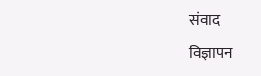संवाद
विज्ञापन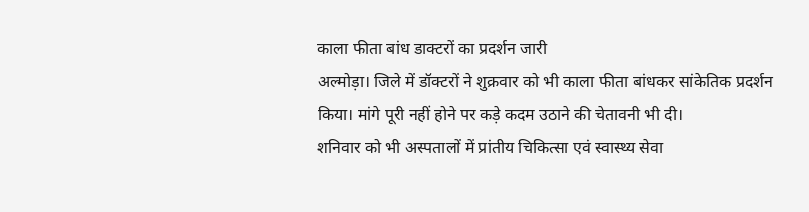काला फीता बांध डाक्टरों का प्रदर्शन जारी
अल्मोड़ा। जिले में डॉक्टरों ने शुक्रवार को भी काला फीता बांधकर सांकेतिक प्रदर्शन किया। मांगे पूरी नहीं होने पर कड़े कदम उठाने की चेतावनी भी दी।
शनिवार को भी अस्पतालों में प्रांतीय चिकित्सा एवं स्वास्थ्य सेवा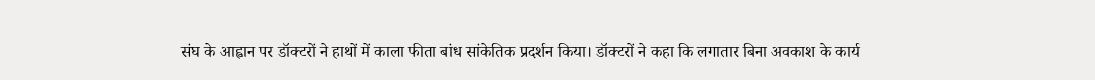संघ के आह्वान पर डॉक्टरों ने हाथों में काला फीता बांध सांकेतिक प्रदर्शन किया। डॉक्टरों ने कहा कि लगातार बिना अवकाश के कार्य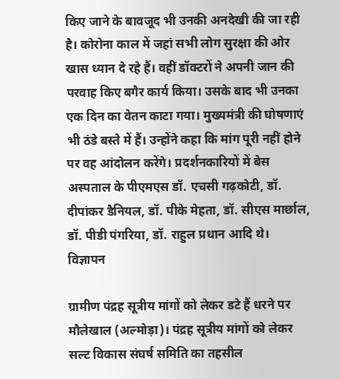किए जाने के बावजूद भी उनकी अनदेखी की जा रही है। कोरोना काल में जहां सभी लोग सुरक्षा की ओर खास ध्यान दे रहे हैं। वहीं डॉक्टरों ने अपनी जान की परवाह किए बगैर कार्य किया। उसके बाद भी उनका एक दिन का वेतन काटा गया। मुख्यमंत्री की घोषणाएं भी ठंडे बस्ते में हैं। उन्होंने कहा कि मांग पूरी नहीं होने पर वह आंदोलन करेंगे। प्रदर्शनकारियों में बेस अस्पताल के पीएमएस डॉ. एचसी गढ़कोटी, डॉ. दीपांकर डैनियल, डॉ. पीके मेहता, डॉ. सीएस मार्छाल, डॉ. पीडी पंगरिया, डॉ. राहुल प्रधान आदि थे।
विज्ञापन

ग्रामीण पंद्रह सूत्रीय मांगों को लेकर डटे हैं धरने पर
मौलेखाल (अल्मोड़ा)। पंद्रह सूत्रीय मांगों को लेकर सल्ट विकास संघर्ष समिति का तहसील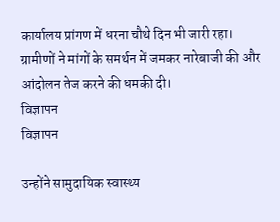कार्यालय प्रांगण में धरना चौथे दिन भी जारी रहा। ग्रामीणों ने मांगों के समर्थन में जमकर नारेबाजी की और आंदोलन तेज करने की धमकी दी।
विज्ञापन
विज्ञापन

उन्होंने सामुदायिक स्वास्थ्य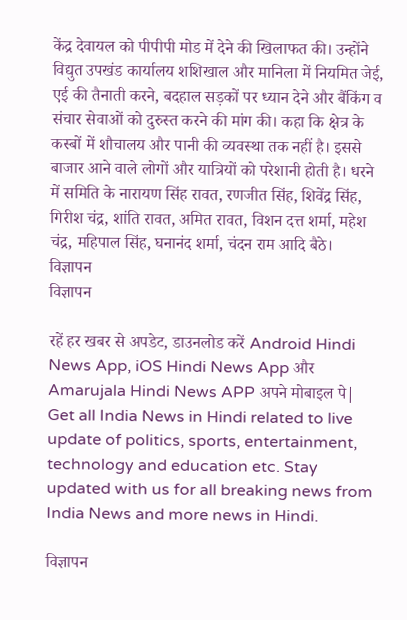केंद्र देवायल को पीपीपी मोड में देने की खिलाफत की। उन्होंने विद्युत उपखंड कार्यालय शशिखाल और मानिला में नियमित जेई, एई की तैनाती करने, बदहाल सड़कों पर ध्यान देने और बैंकिंग व संचार सेवाओं को दुरुस्त करने की मांग की। कहा कि क्षेत्र के कस्बों में शौचालय और पानी की व्यवस्था तक नहीं है। इससे बाजार आने वाले लोगों और यात्रियों को परेशानी होती है। धरने में समिति के नारायण सिंह रावत, रणजीत सिंह, शिवेंद्र सिंह, गिरीश चंद्र, शांति रावत, अमित रावत, विशन दत्त शर्मा, महेश चंद्र, महिपाल सिंह, घनानंद शर्मा, चंदन राम आदि बैठे।
विज्ञापन
विज्ञापन

रहें हर खबर से अपडेट, डाउनलोड करें Android Hindi News App, iOS Hindi News App और Amarujala Hindi News APP अपने मोबाइल पे|
Get all India News in Hindi related to live update of politics, sports, entertainment, technology and education etc. Stay updated with us for all breaking news from India News and more news in Hindi.

विज्ञापन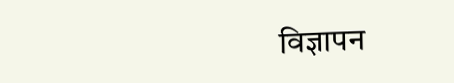विज्ञापन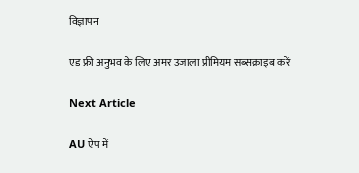विज्ञापन

एड फ्री अनुभव के लिए अमर उजाला प्रीमियम सब्सक्राइब करें

Next Article

AU ऐप में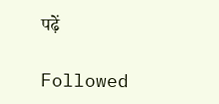पढ़ें

Followed